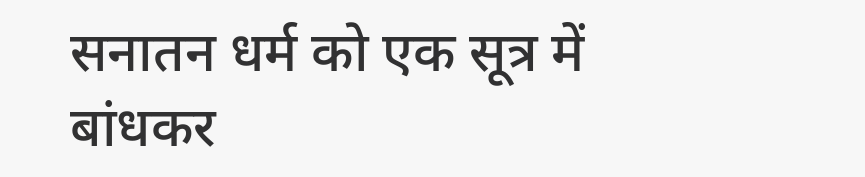सनातन धर्म को एक सूत्र में बांधकर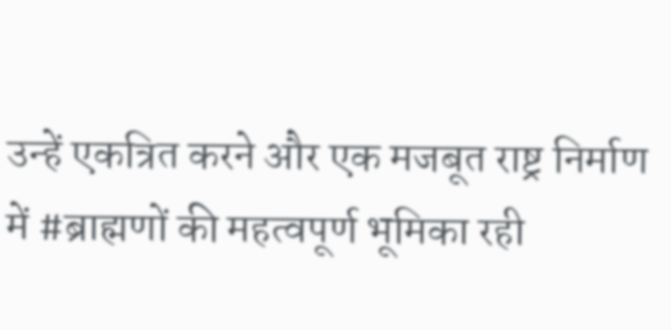उन्हें एकत्रित करने और एक मजबूत राष्ट्र निर्माण में #ब्राह्मणों की महत्वपूर्ण भूमिका रही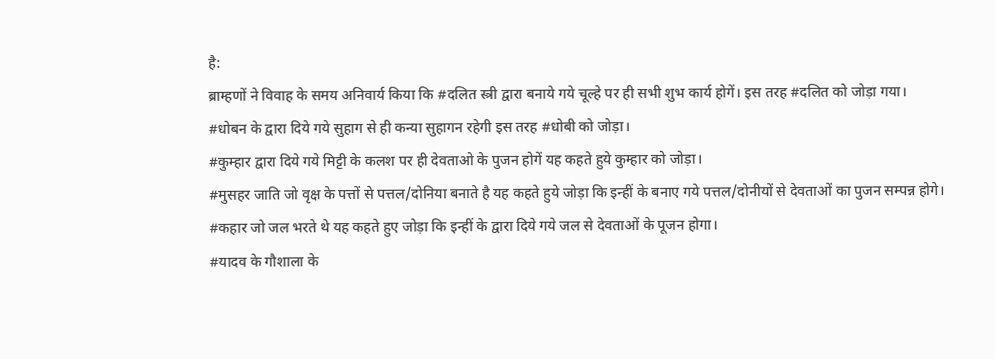है:
ब्राम्हणों ने विवाह के समय अनिवार्य किया कि #दलित स्त्री द्वारा बनाये गये चूल्हे पर ही सभी शुभ कार्य होगें। इस तरह #दलित को जोड़ा गया।
#धोबन के द्वारा दिये गये सुहाग से ही कन्या सुहागन रहेगी इस तरह #धोबी को जोड़ा।
#कुम्हार द्वारा दिये गये मिट्टी के कलश पर ही देवताओ के पुजन होगें यह कहते हुये कुम्हार को जोड़ा।
#मुसहर जाति जो वृक्ष के पत्तों से पत्तल/दोनिया बनाते है यह कहते हुये जोड़ा कि इन्हीं के बनाए गये पत्तल/दोनीयों से देवताओं का पुजन सम्पन्न होगे।
#कहार जो जल भरते थे यह कहते हुए जोड़ा कि इन्हीं के द्वारा दिये गये जल से देवताओं के पूजन होगा।
#यादव के गौशाला के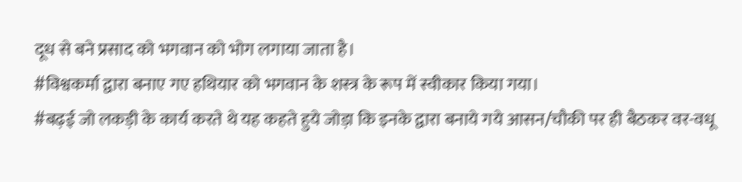दूध से बने प्रसाद को भगवान को भोग लगाया जाता है।
#विश्वकर्मा द्वारा बनाए गए हथियार को भगवान के शस्त्र के रूप में स्वीकार किया गया।
#बढ़ई जो लकड़ी के कार्य करते थे यह कहते हुये जोड़ा कि इनके द्वारा बनाये गये आसन/चौकी पर ही बैठकर वर-वधू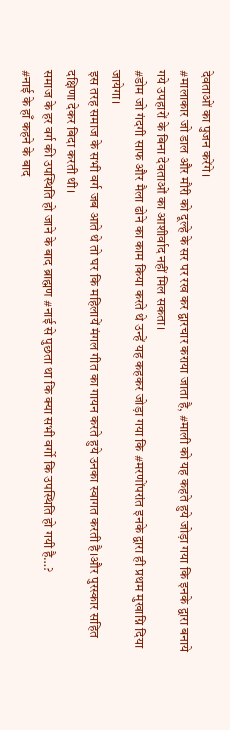देवताओं का पुजन करेंगे।
#मालाकार जो डाल और मौरी को दूल्हे के सर पर रख कर द्वारचार कराया जाता है, #माली को यह कहते हुये जोड़ा गया कि इनके द्वारा बनाये गये उपहारों के बिना देवताओं का आशीर्वाद नहीं मिल सकता।
#डोम जो गंदगी साफ और मैला ढोने का काम किया करते थे उन्हें यह कहकर जोड़ा गया कि #मरणोंपरांत इनके द्वारा ही प्रथम मुखाग्नि दिया जायेगा।
इस तरह समाज के सभी वर्ग जब आते थे तो घर कि महिलायें मंगल गीत का गायन करते हुये उनका स्वागत करती है।और पुरस्कार सहित दक्षिणा देकर बिदा करती थी।
समाज के हर वर्ग की उपस्थिति हो जाने के बाद ब्राह्मण #नाई से पुछता था कि क्या सभी वर्गो कि उपस्थिति हो गयी है…?
#नाई के हाँ कहने के बाद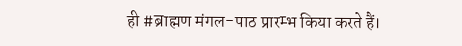ही #ब्राह्मण मंगल-पाठ प्रारम्भ किया करते हैं।